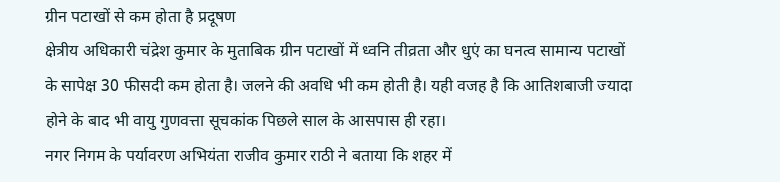ग्रीन पटाखों से कम होता है प्रदूषण
क्षेत्रीय अधिकारी चंद्रेश कुमार के मुताबिक ग्रीन पटाखों में ध्वनि तीव्रता और धुएं का घनत्व सामान्य पटाखों के सापेक्ष 30 फीसदी कम होता है। जलने की अवधि भी कम होती है। यही वजह है कि आतिशबाजी ज्यादा होने के बाद भी वायु गुणवत्ता सूचकांक पिछले साल के आसपास ही रहा।
नगर निगम के पर्यावरण अभियंता राजीव कुमार राठी ने बताया कि शहर में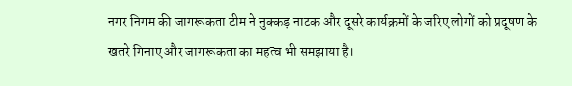नगर निगम की जागरूकता टीम ने नुक्कड़ नाटक और दूसरे कार्यक्रमों के जरिए लोगों को प्रदूषण के खतरे गिनाए और जागरूकता का महत्व भी समझाया है।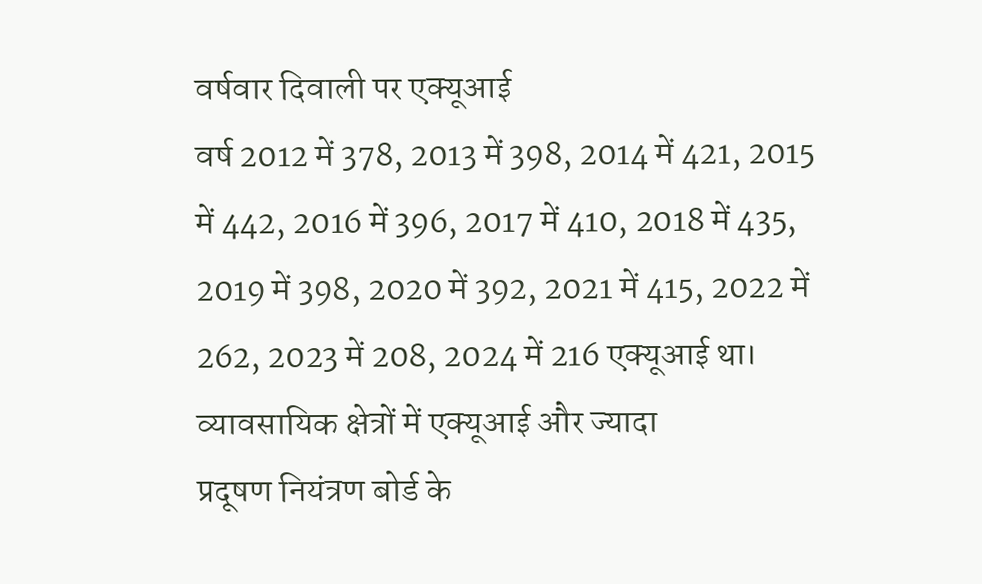वर्षवार दिवाली पर एक्यूआई
वर्ष 2012 में 378, 2013 में 398, 2014 में 421, 2015 में 442, 2016 में 396, 2017 में 410, 2018 में 435, 2019 में 398, 2020 में 392, 2021 में 415, 2022 में 262, 2023 में 208, 2024 में 216 एक्यूआई था।
व्यावसायिक क्षेत्रों में एक्यूआई और ज्यादा
प्रदूषण नियंत्रण बोर्ड के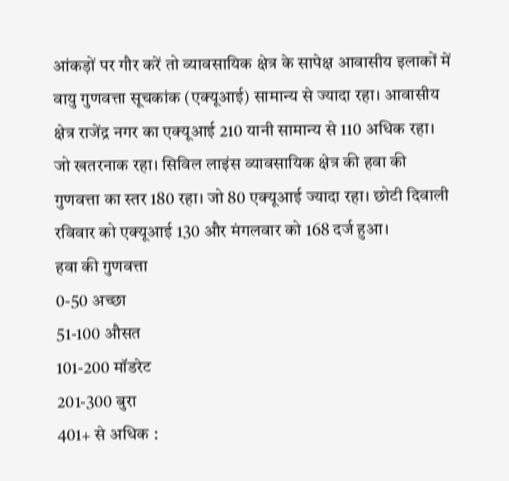आंकड़ों पर गौर करें तो व्यावसायिक क्षेत्र के सापेक्ष आवासीय इलाकों में वायु गुणवत्ता सूचकांक (एक्यूआई) सामान्य से ज्यादा रहा। आवासीय क्षेत्र राजेंद्र नगर का एक्यूआई 210 यानी सामान्य से 110 अधिक रहा। जो खतरनाक रहा। सिविल लाइंस व्यावसायिक क्षेत्र की हवा की गुणवत्ता का स्तर 180 रहा। जो 80 एक्यूआई ज्यादा रहा। छोटी दिवाली रविवार को एक्यूआई 130 और मंगलवार को 168 दर्ज हुआ।
हवा की गुणवत्ता
0-50 अच्छा
51-100 औसत
101-200 मॉडरेट
201-300 बुरा
401+ से अधिक :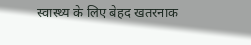स्वास्थ्य के लिए बेहद खतरनाक